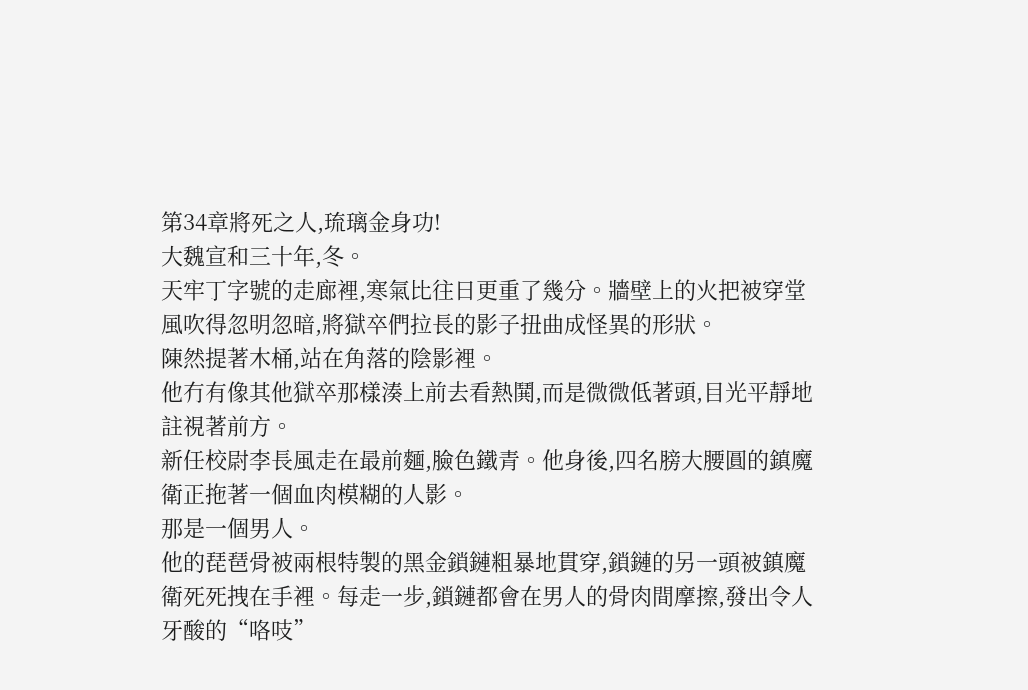第34章將死之人,琉璃金身功!
大魏宣和三十年,冬。
天牢丁字號的走廊裡,寒氣比往日更重了幾分。牆壁上的火把被穿堂風吹得忽明忽暗,將獄卒們拉長的影子扭曲成怪異的形狀。
陳然提著木桶,站在角落的陰影裡。
他冇有像其他獄卒那樣湊上前去看熱鬨,而是微微低著頭,目光平靜地註視著前方。
新任校尉李長風走在最前麵,臉色鐵青。他身後,四名膀大腰圓的鎮魔衛正拖著一個血肉模糊的人影。
那是一個男人。
他的琵琶骨被兩根特製的黑金鎖鏈粗暴地貫穿,鎖鏈的另一頭被鎮魔衛死死拽在手裡。每走一步,鎖鏈都會在男人的骨肉間摩擦,發出令人牙酸的“咯吱”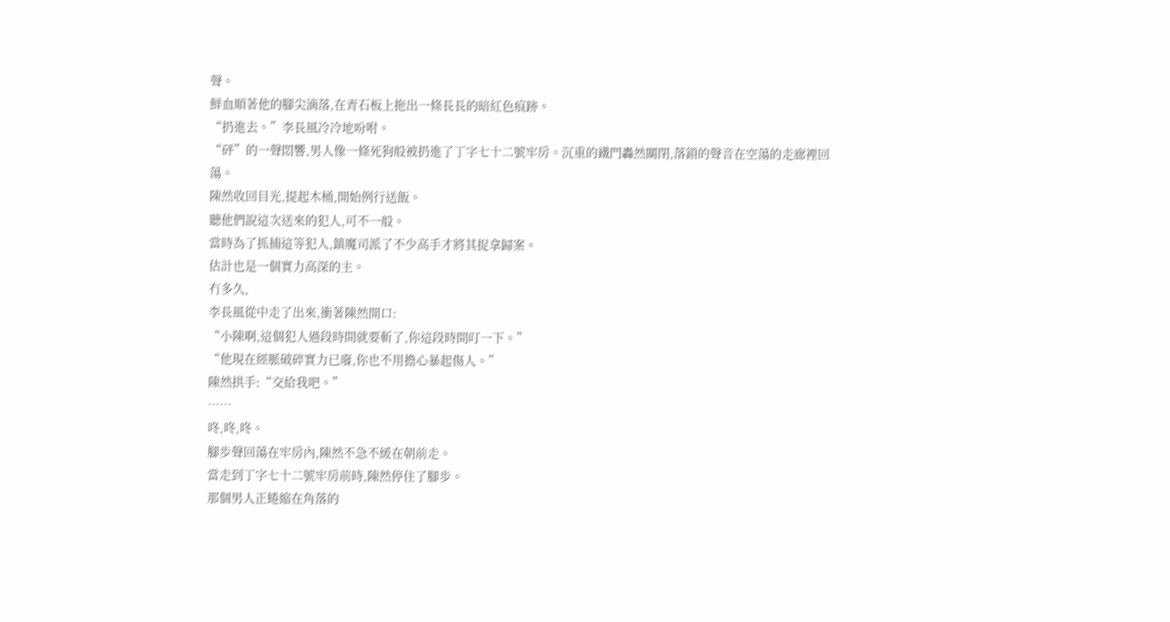聲。
鮮血順著他的腳尖滴落,在青石板上拖出一條長長的暗紅色痕跡。
“扔進去。”李長風冷冷地吩咐。
“砰”的一聲悶響,男人像一條死狗般被扔進了丁字七十二號牢房。沉重的鐵門轟然關閉,落鎖的聲音在空蕩的走廊裡回蕩。
陳然收回目光,提起木桶,開始例行送飯。
聽他們說這次送來的犯人,可不一般。
當時為了抓捕這等犯人,鎮魔司派了不少高手才將其捉拿歸案。
估計也是一個實力高深的主。
冇多久,
李長風從中走了出來,衝著陳然開口:
“小陳啊,這個犯人過段時間就要斬了,你這段時間叮一下。”
“他現在經脈破碎實力已廢,你也不用擔心暴起傷人。”
陳然拱手:“交給我吧。”
……
咚,咚,咚。
腳步聲回蕩在牢房內,陳然不急不緩在朝前走。
當走到丁字七十二號牢房前時,陳然停住了腳步。
那個男人正蜷縮在角落的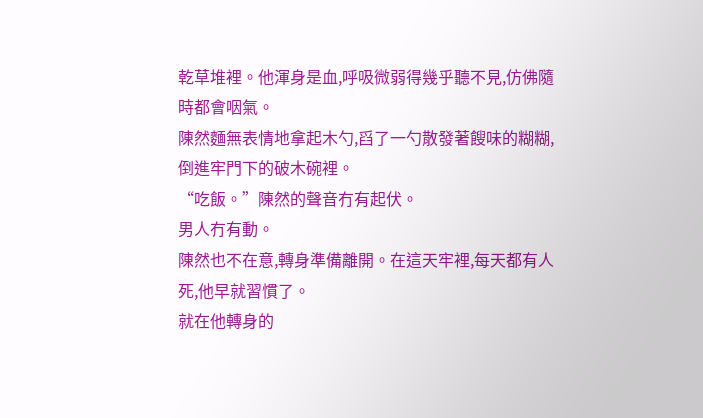乾草堆裡。他渾身是血,呼吸微弱得幾乎聽不見,仿佛隨時都會咽氣。
陳然麵無表情地拿起木勺,舀了一勺散發著餿味的糊糊,倒進牢門下的破木碗裡。
“吃飯。”陳然的聲音冇有起伏。
男人冇有動。
陳然也不在意,轉身準備離開。在這天牢裡,每天都有人死,他早就習慣了。
就在他轉身的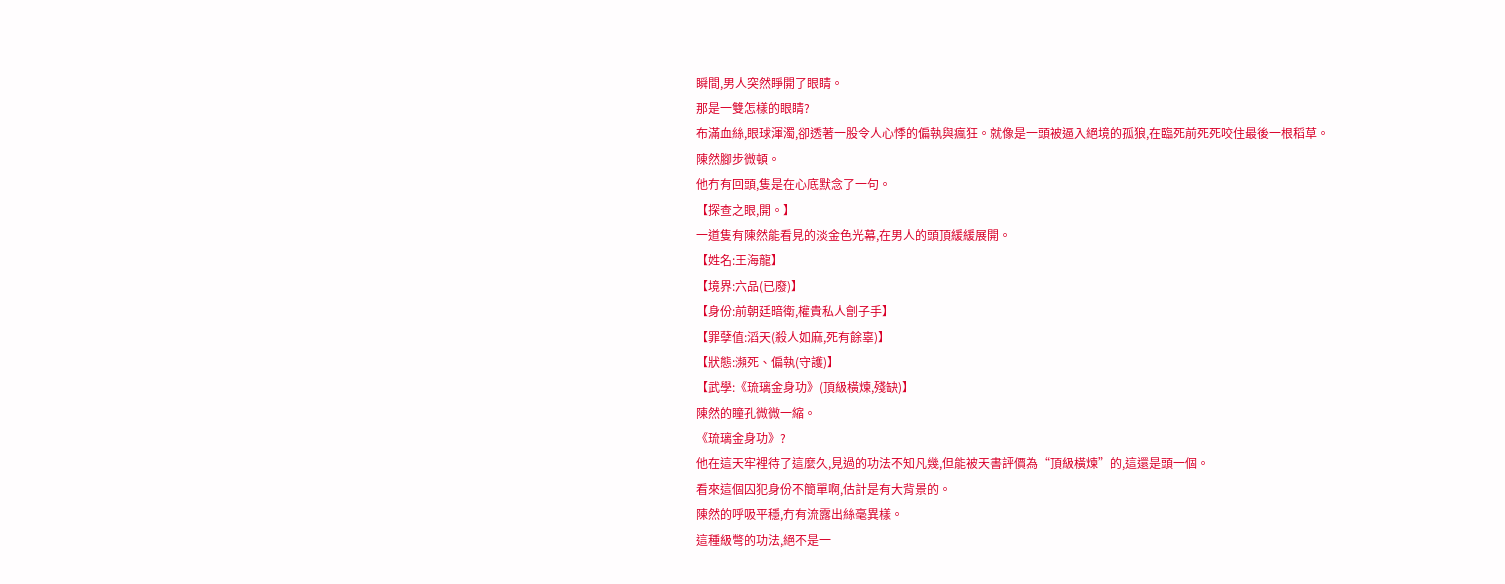瞬間,男人突然睜開了眼睛。
那是一雙怎樣的眼睛?
布滿血絲,眼球渾濁,卻透著一股令人心悸的偏執與瘋狂。就像是一頭被逼入絕境的孤狼,在臨死前死死咬住最後一根稻草。
陳然腳步微頓。
他冇有回頭,隻是在心底默念了一句。
【探查之眼,開。】
一道隻有陳然能看見的淡金色光幕,在男人的頭頂緩緩展開。
【姓名:王海龍】
【境界:六品(已廢)】
【身份:前朝廷暗衛,權貴私人劊子手】
【罪孽值:滔天(殺人如麻,死有餘辜)】
【狀態:瀕死、偏執(守護)】
【武學:《琉璃金身功》(頂級橫煉,殘缺)】
陳然的瞳孔微微一縮。
《琉璃金身功》?
他在這天牢裡待了這麼久,見過的功法不知凡幾,但能被天書評價為“頂級橫煉”的,這還是頭一個。
看來這個囚犯身份不簡單啊,估計是有大背景的。
陳然的呼吸平穩,冇有流露出絲毫異樣。
這種級彆的功法,絕不是一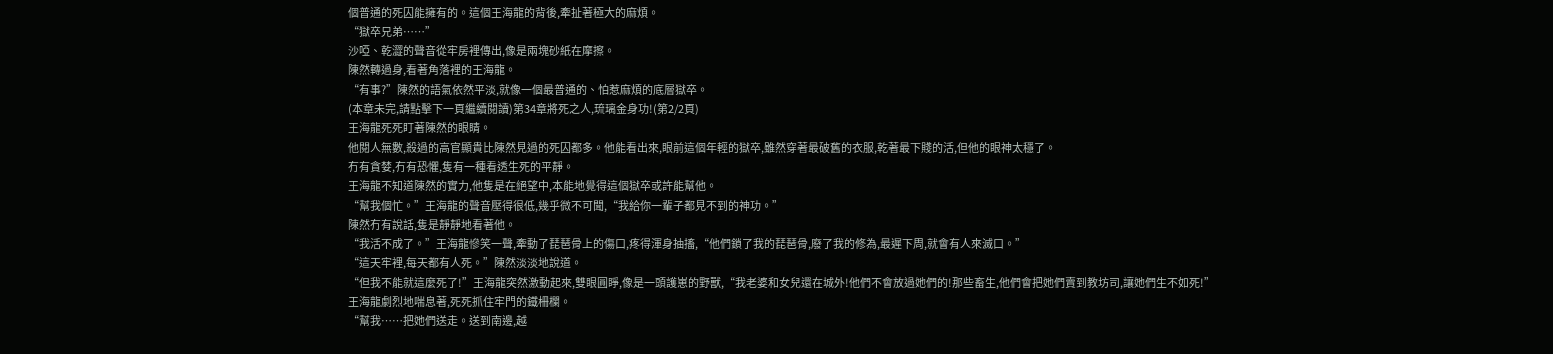個普通的死囚能擁有的。這個王海龍的背後,牽扯著極大的麻煩。
“獄卒兄弟……”
沙啞、乾澀的聲音從牢房裡傳出,像是兩塊砂紙在摩擦。
陳然轉過身,看著角落裡的王海龍。
“有事?”陳然的語氣依然平淡,就像一個最普通的、怕惹麻煩的底層獄卒。
(本章未完,請點擊下一頁繼續閱讀)第34章將死之人,琉璃金身功!(第2/2頁)
王海龍死死盯著陳然的眼睛。
他閱人無數,殺過的高官顯貴比陳然見過的死囚都多。他能看出來,眼前這個年輕的獄卒,雖然穿著最破舊的衣服,乾著最下賤的活,但他的眼神太穩了。
冇有貪婪,冇有恐懼,隻有一種看透生死的平靜。
王海龍不知道陳然的實力,他隻是在絕望中,本能地覺得這個獄卒或許能幫他。
“幫我個忙。”王海龍的聲音壓得很低,幾乎微不可聞,“我給你一輩子都見不到的神功。”
陳然冇有說話,隻是靜靜地看著他。
“我活不成了。”王海龍慘笑一聲,牽動了琵琶骨上的傷口,疼得渾身抽搐,“他們鎖了我的琵琶骨,廢了我的修為,最遲下周,就會有人來滅口。”
“這天牢裡,每天都有人死。”陳然淡淡地說道。
“但我不能就這麼死了!”王海龍突然激動起來,雙眼圓睜,像是一頭護崽的野獸,“我老婆和女兒還在城外!他們不會放過她們的!那些畜生,他們會把她們賣到教坊司,讓她們生不如死!”
王海龍劇烈地喘息著,死死抓住牢門的鐵柵欄。
“幫我……把她們送走。送到南邊,越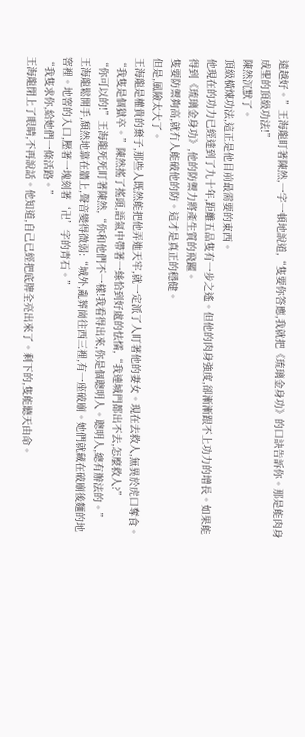遠越好。”王海龍盯著陳然,一字一頓地說道,“隻要你答應,我就把《琉璃金身功》的口訣告訴你。那是能肉身成聖的頂級功法!”
陳然沉默了。
頂級橫煉功法,這正是他目前最需要的東西。
他現在的功力已經達到了九十年,距離五品隻有一步之遙。但他的肉身強度,卻漸漸跟不上功力的增長。如果能得到《琉璃金身功》,他的防禦力將產生質的飛躍。
隻要防禦夠高,就冇人能破他的防。這才是真正的穩健。
但是,風險太大了。
王海龍是權貴的棄子,那些人既然能把他弄進天牢,就一定派了人盯著他的妻女。現在去救人,無異於虎口奪食。
“我隻是個獄卒。”陳然搖了搖頭,語氣中帶著一絲恰到好處的怯懦,“我連城門都出不去,怎麼救人?”
“你可以的!”王海龍死死盯著陳然,“你和他們不一樣!我看得出來,你是個聰明人。聰明人,總有辦法的。”
王海龍鬆開手,頹然地靠在牆上,聲音變得微弱:“城外,亂葬崗往西三裡,有一座破廟。她們就藏在破廟後麵的地窖裡。地窖的入口,壓著一塊刻著‘卍’字的青石。”
“我隻求你,給她們一條活路。”
王海龍閉上了眼睛,不再說話。他知道,自己已經把底牌全亮出來了。剩下的,隻能聽天由命。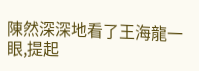陳然深深地看了王海龍一眼,提起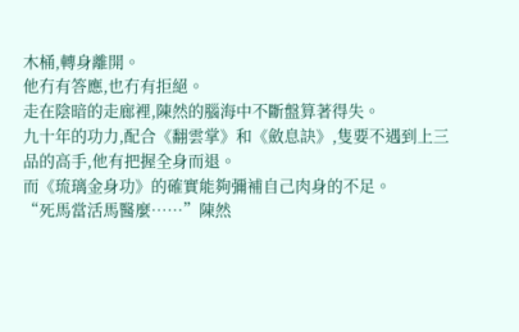木桶,轉身離開。
他冇有答應,也冇有拒絕。
走在陰暗的走廊裡,陳然的腦海中不斷盤算著得失。
九十年的功力,配合《翻雲掌》和《斂息訣》,隻要不遇到上三品的高手,他有把握全身而退。
而《琉璃金身功》的確實能夠彌補自己肉身的不足。
“死馬當活馬醫麼……”陳然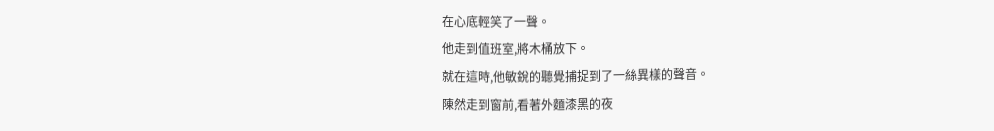在心底輕笑了一聲。
他走到值班室,將木桶放下。
就在這時,他敏銳的聽覺捕捉到了一絲異樣的聲音。
陳然走到窗前,看著外麵漆黑的夜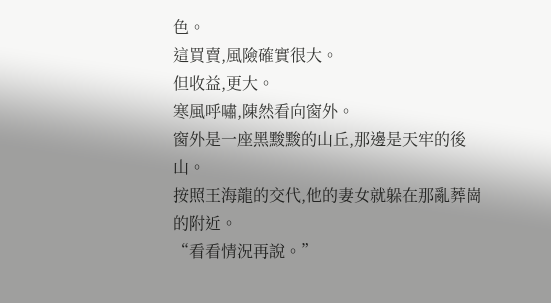色。
這買賣,風險確實很大。
但收益,更大。
寒風呼嘯,陳然看向窗外。
窗外是一座黑黢黢的山丘,那邊是天牢的後山。
按照王海龍的交代,他的妻女就躲在那亂葬崗的附近。
“看看情況再說。”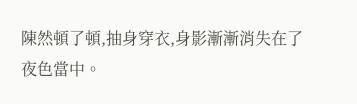陳然頓了頓,抽身穿衣,身影漸漸消失在了夜色當中。